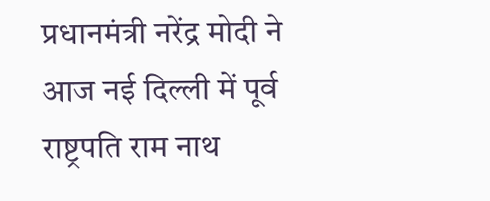प्रधानमंत्री नरेंद्र मोदी ने आज नई दिल्ली में पूर्व राष्ट्रपति राम नाथ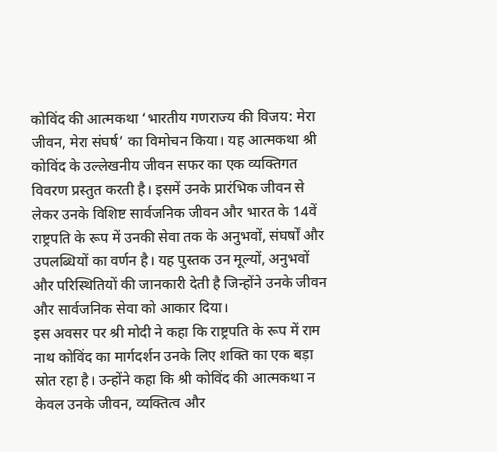कोविंद की आत्मकथा ‘भारतीय गणराज्य की विजय: मेरा जीवन, मेरा संघर्ष’ का विमोचन किया। यह आत्मकथा श्री कोविंद के उल्लेखनीय जीवन सफर का एक व्यक्तिगत विवरण प्रस्तुत करती है। इसमें उनके प्रारंभिक जीवन से लेकर उनके विशिष्ट सार्वजनिक जीवन और भारत के 14वें राष्ट्रपति के रूप में उनकी सेवा तक के अनुभवों, संघर्षों और उपलब्धियों का वर्णन है। यह पुस्तक उन मूल्यों, अनुभवों और परिस्थितियों की जानकारी देती है जिन्होंने उनके जीवन और सार्वजनिक सेवा को आकार दिया।
इस अवसर पर श्री मोदी ने कहा कि राष्ट्रपति के रूप में राम नाथ कोविंद का मार्गदर्शन उनके लिए शक्ति का एक बड़ा स्रोत रहा है। उन्होंने कहा कि श्री कोविंद की आत्मकथा न केवल उनके जीवन, व्यक्तित्व और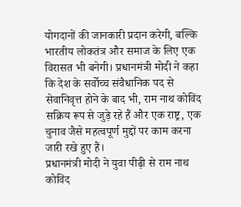योगदानों की जानकारी प्रदान करेगी, बल्कि भारतीय लोकतंत्र और समाज के लिए एक विरासत भी बनेगी। प्रधानमंत्री मोदी ने कहा कि देश के सर्वोच्च संवैधानिक पद से सेवानिवृत्त होने के बाद भी, राम नाथ कोविंद सक्रिय रूप से जुड़े रहे हैं और एक राष्ट्र, एक चुनाव जैसे महत्वपूर्ण मुद्दों पर काम करना जारी रखे हुए हैं।
प्रधानमंत्री मोदी ने युवा पीढ़ी से राम नाथ कोविंद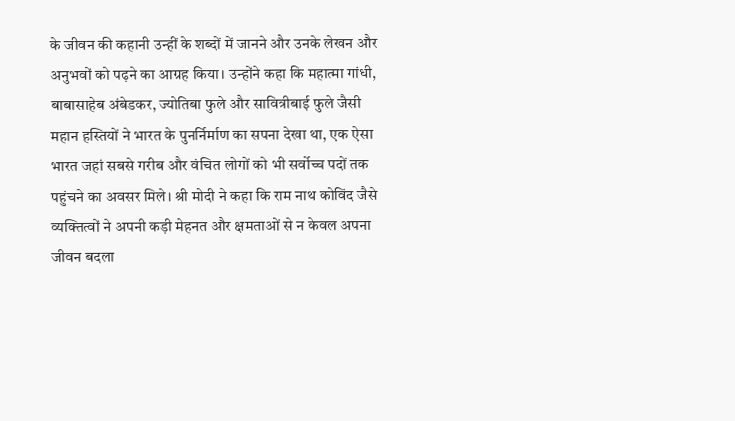के जीवन की कहानी उन्हीं के शब्दों में जानने और उनके लेखन और अनुभवों को पढ़ने का आग्रह किया। उन्होंने कहा कि महात्मा गांधी, बाबासाहेब अंबेडकर, ज्योतिबा फुले और सावित्रीबाई फुले जैसी महान हस्तियों ने भारत के पुनर्निर्माण का सपना देखा था, एक ऐसा भारत जहां सबसे गरीब और वंचित लोगों को भी सर्वोच्च पदों तक पहुंचने का अवसर मिले। श्री मोदी ने कहा कि राम नाथ कोविंद जैसे व्यक्तित्वों ने अपनी कड़ी मेहनत और क्षमताओं से न केवल अपना जीवन बदला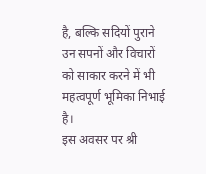है, बल्कि सदियों पुराने उन सपनों और विचारों को साकार करने में भी महत्वपूर्ण भूमिका निभाई है।
इस अवसर पर श्री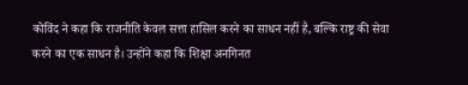कोविंद ने कहा कि राजनीति केवल सत्ता हासिल करने का साधन नहीं है, बल्कि राष्ट्र की सेवा करने का एक साधन है। उन्होंने कहा कि शिक्षा अनगिनत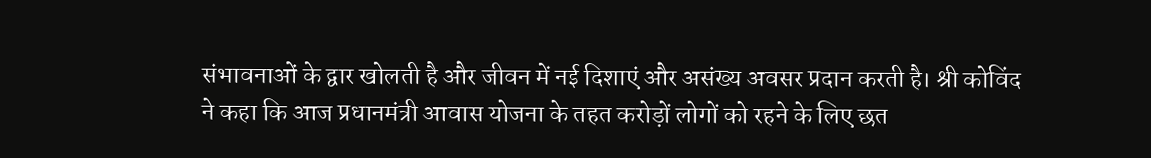संभावनाओं के द्वार खोलती है और जीवन में नई दिशाएं और असंख्य अवसर प्रदान करती है। श्री कोविंद ने कहा कि आज प्रधानमंत्री आवास योजना के तहत करोड़ों लोगों को रहने के लिए छत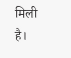मिली है।